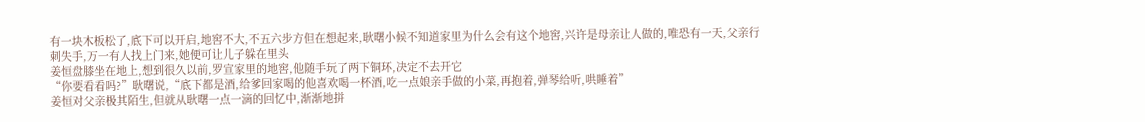有一块木板松了,底下可以开启,地窖不大,不五六步方但在想起来,耿曙小候不知道家里为什么会有这个地窖,兴许是母亲让人做的,唯恐有一天,父亲行刺失手,万一有人找上门来,她便可让儿子躲在里头
姜恒盘膝坐在地上,想到很久以前,罗宣家里的地窖,他随手玩了两下铜环,决定不去开它
“你要看看吗?”耿曙说,“底下都是酒,给爹回家喝的他喜欢喝一杯酒,吃一点娘亲手做的小菜,再抱着,弹琴给听,哄睡着”
姜恒对父亲极其陌生,但就从耿曙一点一滴的回忆中,渐渐地拼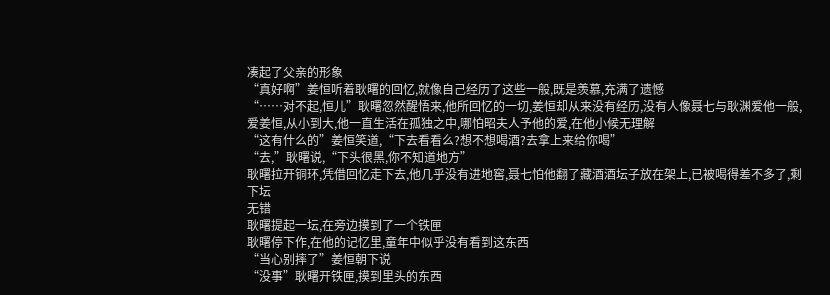凑起了父亲的形象
“真好啊”姜恒听着耿曙的回忆,就像自己经历了这些一般,既是羡慕,充满了遗憾
“……对不起,恒儿”耿曙忽然醒悟来,他所回忆的一切,姜恒却从来没有经历,没有人像聂七与耿渊爱他一般,爱姜恒,从小到大,他一直生活在孤独之中,哪怕昭夫人予他的爱,在他小候无理解
“这有什么的”姜恒笑道,“下去看看么?想不想喝酒?去拿上来给你喝”
“去,”耿曙说,“下头很黑,你不知道地方”
耿曙拉开铜环,凭借回忆走下去,他几乎没有进地窖,聂七怕他翻了藏酒酒坛子放在架上,已被喝得差不多了,剩下坛
无错
耿曙提起一坛,在旁边摸到了一个铁匣
耿曙停下作,在他的记忆里,童年中似乎没有看到这东西
“当心别摔了”姜恒朝下说
“没事”耿曙开铁匣,摸到里头的东西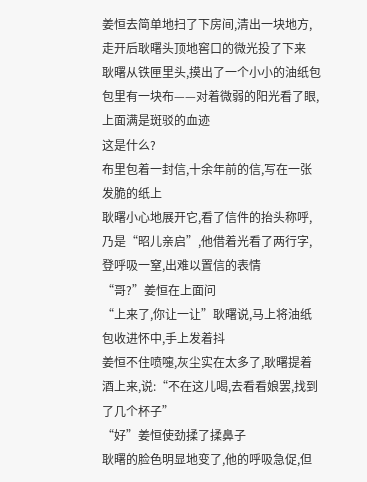姜恒去简单地扫了下房间,清出一块地方,走开后耿曙头顶地窖口的微光投了下来
耿曙从铁匣里头,摸出了一个小小的油纸包包里有一块布——对着微弱的阳光看了眼,上面满是斑驳的血迹
这是什么?
布里包着一封信,十余年前的信,写在一张发脆的纸上
耿曙小心地展开它,看了信件的抬头称呼,乃是“昭儿亲启”,他借着光看了两行字,登呼吸一窒,出难以置信的表情
“哥?”姜恒在上面问
“上来了,你让一让”耿曙说,马上将油纸包收进怀中,手上发着抖
姜恒不住喷嚏,灰尘实在太多了,耿曙提着酒上来,说:“不在这儿喝,去看看娘罢,找到了几个杯子”
“好”姜恒使劲揉了揉鼻子
耿曙的脸色明显地变了,他的呼吸急促,但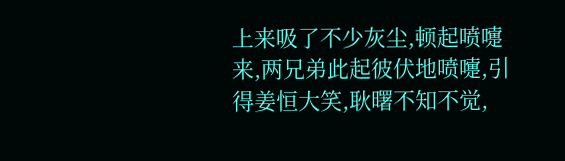上来吸了不少灰尘,顿起喷嚏来,两兄弟此起彼伏地喷嚏,引得姜恒大笑,耿曙不知不觉,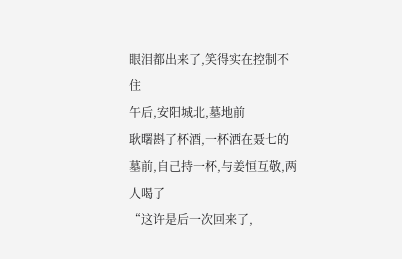眼泪都出来了,笑得实在控制不住
午后,安阳城北,墓地前
耿曙斟了杯酒,一杯洒在聂七的墓前,自己持一杯,与姜恒互敬,两人喝了
“这许是后一次回来了,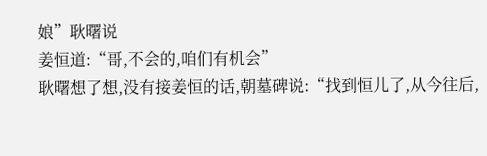娘”耿曙说
姜恒道:“哥,不会的,咱们有机会”
耿曙想了想,没有接姜恒的话,朝墓碑说:“找到恒儿了,从今往后,